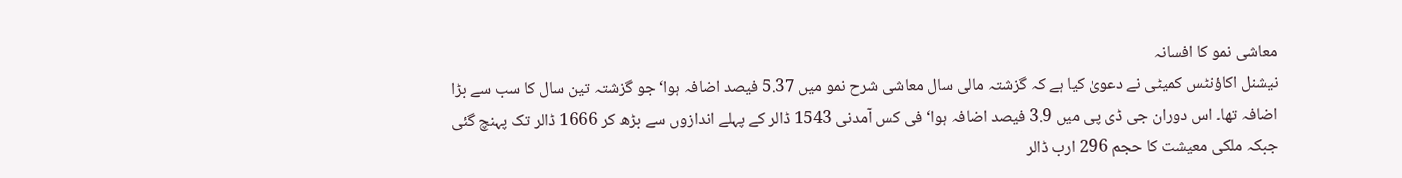معاشی نمو کا افسانہ
نیشنل اکاؤنٹس کمیٹی نے دعویٰ کیا ہے کہ گزشتہ مالی سال معاشی شرح نمو میں 5.37 فیصد اضافہ ہوا‘ جو گزشتہ تین سال کا سب سے بڑا اضافہ تھا۔ اس دوران جی ڈی پی میں 3.9 فیصد اضافہ ہوا‘ فی کس آمدنی 1543 ڈالر کے پہلے اندازوں سے بڑھ کر 1666 ڈالر تک پہنچ گئی جبکہ ملکی معیشت کا حجم 296 ارب ڈالر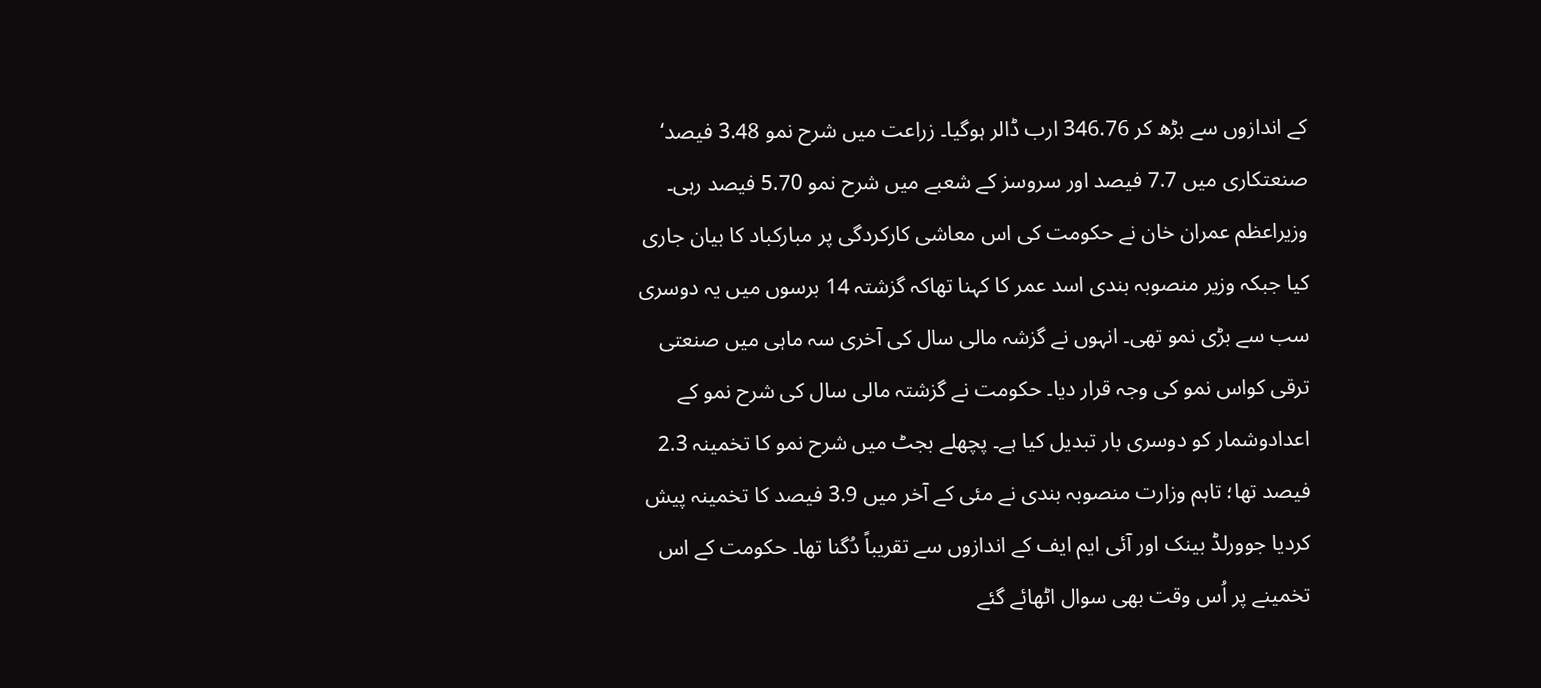کے اندازوں سے بڑھ کر 346.76 ارب ڈالر ہوگیا۔ زراعت میں شرح نمو 3.48 فیصد‘ صنعتکاری میں 7.7 فیصد اور سروسز کے شعبے میں شرح نمو 5.70 فیصد رہی۔
وزیراعظم عمران خان نے حکومت کی اس معاشی کارکردگی پر مبارکباد کا بیان جاری کیا جبکہ وزیر منصوبہ بندی اسد عمر کا کہنا تھاکہ گزشتہ 14 برسوں میں یہ دوسری سب سے بڑی نمو تھی۔ انہوں نے گزشہ مالی سال کی آخری سہ ماہی میں صنعتی ترقی کواس نمو کی وجہ قرار دیا۔ حکومت نے گزشتہ مالی سال کی شرح نمو کے اعدادوشمار کو دوسری بار تبدیل کیا ہے۔ پچھلے بجٹ میں شرح نمو کا تخمینہ 2.3 فیصد تھا؛ تاہم وزارت منصوبہ بندی نے مئی کے آخر میں 3.9 فیصد کا تخمینہ پیش کردیا جوورلڈ بینک اور آئی ایم ایف کے اندازوں سے تقریباً دُگنا تھا۔ حکومت کے اس تخمینے پر اُس وقت بھی سوال اٹھائے گئے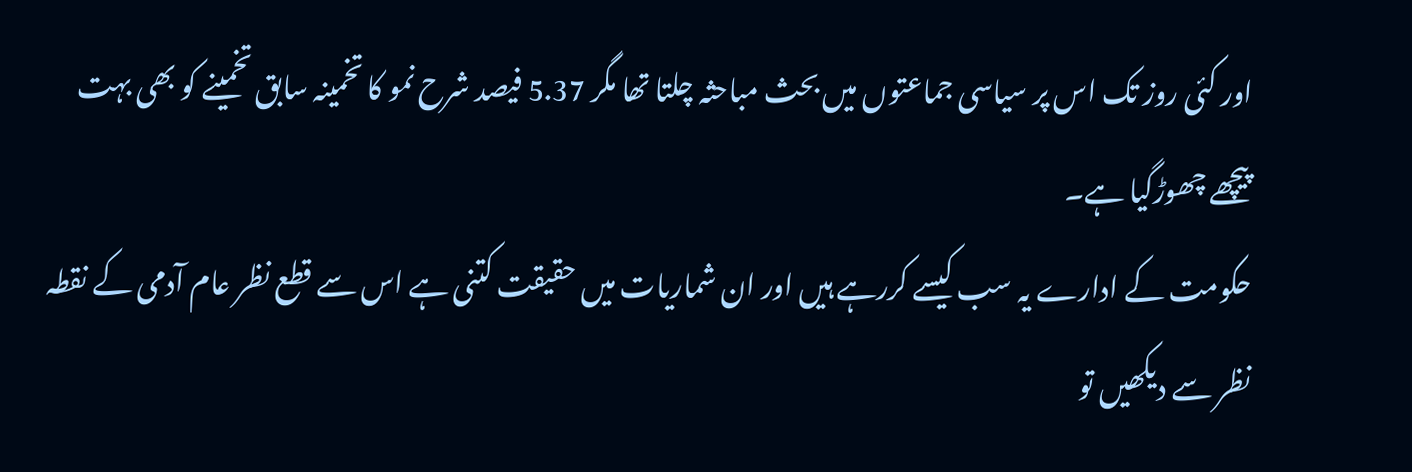اور کئی روز تک اس پر سیاسی جماعتوں میں بحث مباحثہ چلتا تھا مگر 5.37 فیصد شرح نمو کا تخمینہ سابق تخمینے کو بھی بہت پیچھے چھوڑگیا ہے۔
حکومت کے ادارے یہ سب کیسے کررہے ہیں اور ان شماریات میں حقیقت کتنی ہے اس سے قطع نظر عام آدمی کے نقطہ نظر سے دیکھیں تو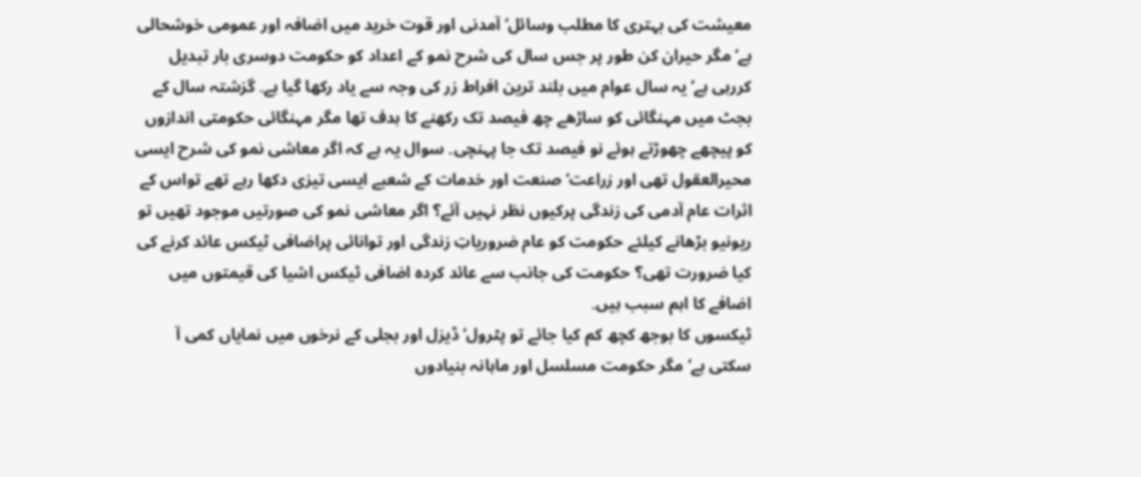معیشت کی بہتری کا مطلب وسائل‘ آمدنی اور قوت خرید میں اضافہ اور عمومی خوشحالی ہے‘ مگر حیران کن طور پر جس سال کی شرح نمو کے اعداد کو حکومت دوسری بار تبدیل کررہی ہے‘ یہ سال عوام میں بلند ترین افراط زر کی وجہ سے یاد رکھا گیا ہے۔ گزشتہ سال کے بجٹ میں مہنگائی کو ساڑھے چھ فیصد تک رکھنے کا ہدف تھا مگر مہنگائی حکومتی اندازوں کو پیچھے چھوڑتے ہوئے نو فیصد تک جا پہنچی۔ سوال یہ ہے کہ اگر معاشی نمو کی شرح ایسی محیرالعقول تھی اور زراعت‘ صنعت اور خدمات کے شعبے ایسی تیزی دکھا رہے تھے تواس کے اثرات عام آدمی کی زندگی پرکیوں نظر نہیں آئے؟ اگر معاشی نمو کی صورتیں موجود تھیں تو ریونیو بڑھانے کیلئے حکومت کو عام ضروریاتِ زندگی اور توانائی پراضافی ٹیکس عائد کرنے کی کیا ضرورت تھی؟ حکومت کی جانب سے عائد کردہ اضافی ٹیکس اشیا کی قیمتوں میں اضافے کا اہم سبب ہیں۔
ٹیکسوں کا بوجھ کچھ کم کیا جائے تو پٹرول‘ ڈیزل اور بجلی کے نرخوں میں نمایاں کمی آ سکتی ہے‘ مگر حکومت مسلسل اور ماہانہ بنیادوں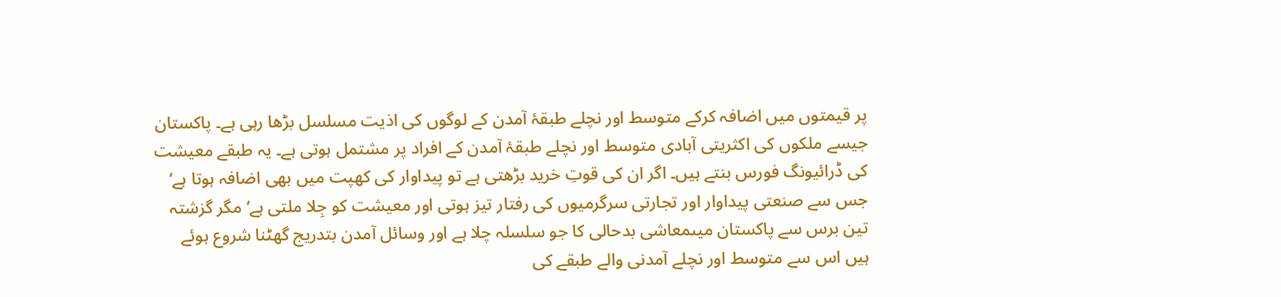پر قیمتوں میں اضافہ کرکے متوسط اور نچلے طبقۂ آمدن کے لوگوں کی اذیت مسلسل بڑھا رہی ہے۔ پاکستان جیسے ملکوں کی اکثریتی آبادی متوسط اور نچلے طبقۂ آمدن کے افراد پر مشتمل ہوتی ہے۔ یہ طبقے معیشت کی ڈرائیونگ فورس بنتے ہیں۔ اگر ان کی قوتِ خرید بڑھتی ہے تو پیداوار کی کھپت میں بھی اضافہ ہوتا ہے‘ جس سے صنعتی پیداوار اور تجارتی سرگرمیوں کی رفتار تیز ہوتی اور معیشت کو جِلا ملتی ہے‘ مگر گزشتہ تین برس سے پاکستان میںمعاشی بدحالی کا جو سلسلہ چلا ہے اور وسائل آمدن بتدریج گھٹنا شروع ہوئے ہیں اس سے متوسط اور نچلے آمدنی والے طبقے کی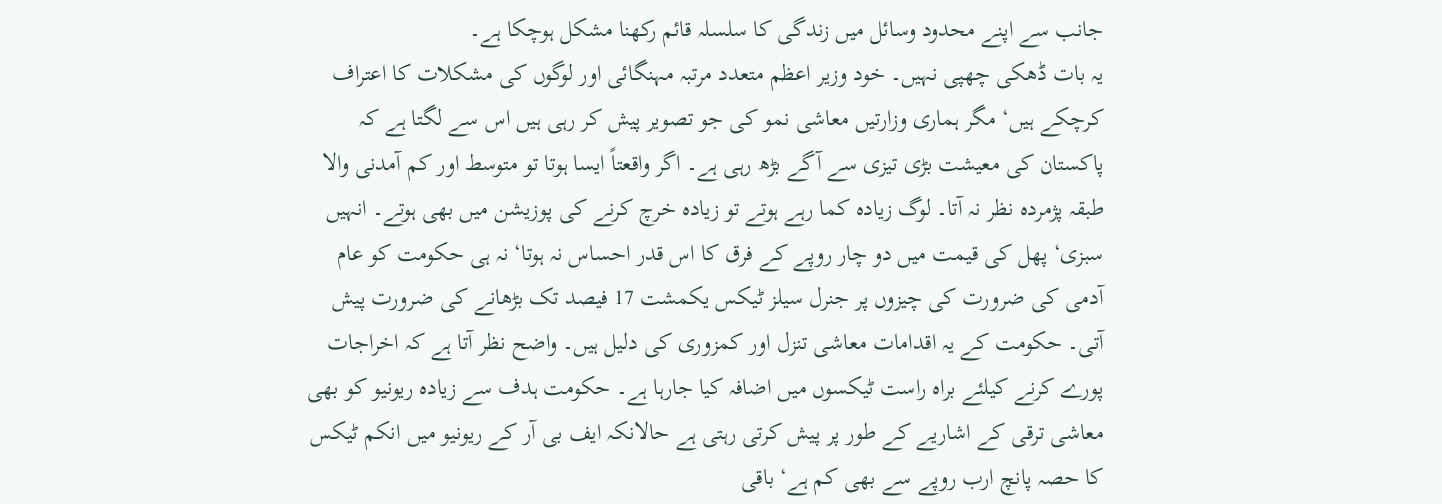جانب سے اپنے محدود وسائل میں زندگی کا سلسلہ قائم رکھنا مشکل ہوچکا ہے۔
یہ بات ڈھکی چھپی نہیں۔ خود وزیر اعظم متعدد مرتبہ مہنگائی اور لوگوں کی مشکلات کا اعتراف کرچکے ہیں‘ مگر ہماری وزارتیں معاشی نمو کی جو تصویر پیش کر رہی ہیں اس سے لگتا ہے کہ پاکستان کی معیشت بڑی تیزی سے آگے بڑھ رہی ہے۔ اگر واقعتاً ایسا ہوتا تو متوسط اور کم آمدنی والا طبقہ پژمردہ نظر نہ آتا۔ لوگ زیادہ کما رہے ہوتے تو زیادہ خرچ کرنے کی پوزیشن میں بھی ہوتے۔ انہیں سبزی‘ پھل کی قیمت میں دو چار روپے کے فرق کا اس قدر احساس نہ ہوتا‘ نہ ہی حکومت کو عام آدمی کی ضرورت کی چیزوں پر جنرل سیلز ٹیکس یکمشت 17 فیصد تک بڑھانے کی ضرورت پیش آتی۔ حکومت کے یہ اقدامات معاشی تنزل اور کمزوری کی دلیل ہیں۔ واضح نظر آتا ہے کہ اخراجات پورے کرنے کیلئے براہ راست ٹیکسوں میں اضافہ کیا جارہا ہے۔ حکومت ہدف سے زیادہ ریونیو کو بھی معاشی ترقی کے اشاریے کے طور پر پیش کرتی رہتی ہے حالانکہ ایف بی آر کے ریونیو میں انکم ٹیکس کا حصہ پانچ ارب روپے سے بھی کم ہے‘ باقی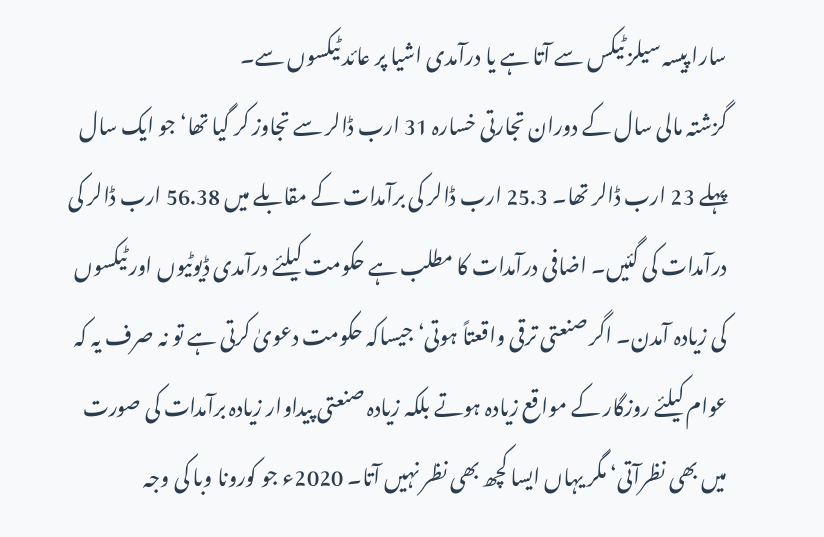سارا پیسہ سیلز ٹیکس سے آتا ہے یا درآمدی اشیا پر عائد ٹیکسوں سے۔
گزشتہ مالی سال کے دوران تجارتی خسارہ 31 ارب ڈالر سے تجاوز کر گیا تھا‘ جو ایک سال پہلے 23 ارب ڈالر تھا۔ 25.3 ارب ڈالر کی برآمدات کے مقابلے میں 56.38 ارب ڈالر کی درآمدات کی گئیں۔ اضافی درآمدات کا مطلب ہے حکومت کیلئے درآمدی ڈیوٹیوں اور ٹیکسوں کی زیادہ آمدن۔ اگر صنعتی ترقی واقعتاً ہوتی‘ جیساکہ حکومت دعویٰ کرتی ہے تو نہ صرف یہ کہ عوام کیلئے روزگار کے مواقع زیادہ ہوتے بلکہ زیادہ صنعتی پیداوار زیادہ برآمدات کی صورت میں بھی نظرآتی‘ مگر یہاں ایسا کچھ بھی نظر نہیں آتا۔ 2020ء جو کورونا وبا کی وجہ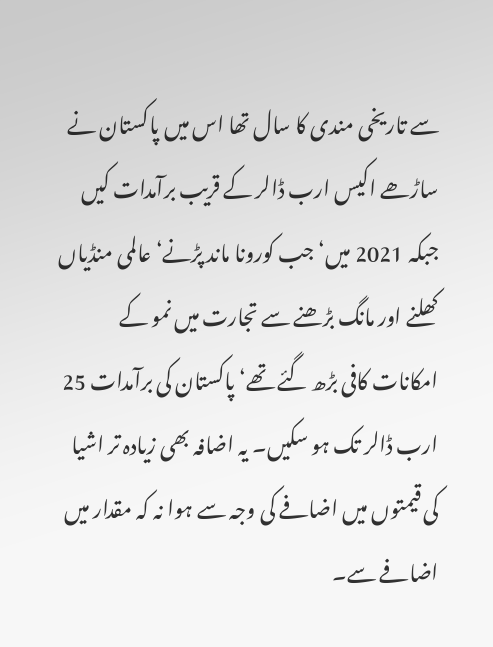سے تاریخی مندی کا سال تھا اس میں پاکستان نے ساڑھے اکیس ارب ڈالر کے قریب برآمدات کیں جبکہ 2021 میں‘ جب کورونا ماند پڑنے‘ عالمی منڈیاں کھلنے اور مانگ بڑھنے سے تجارت میں نمو کے امکانات کافی بڑھ گئے تھے‘ پاکستان کی برآمدات 25 ارب ڈالر تک ہو سکیں۔ یہ اضافہ بھی زیادہ تر اشیا کی قیمتوں میں اضافے کی وجہ سے ہوا نہ کہ مقدار میں اضافے سے۔